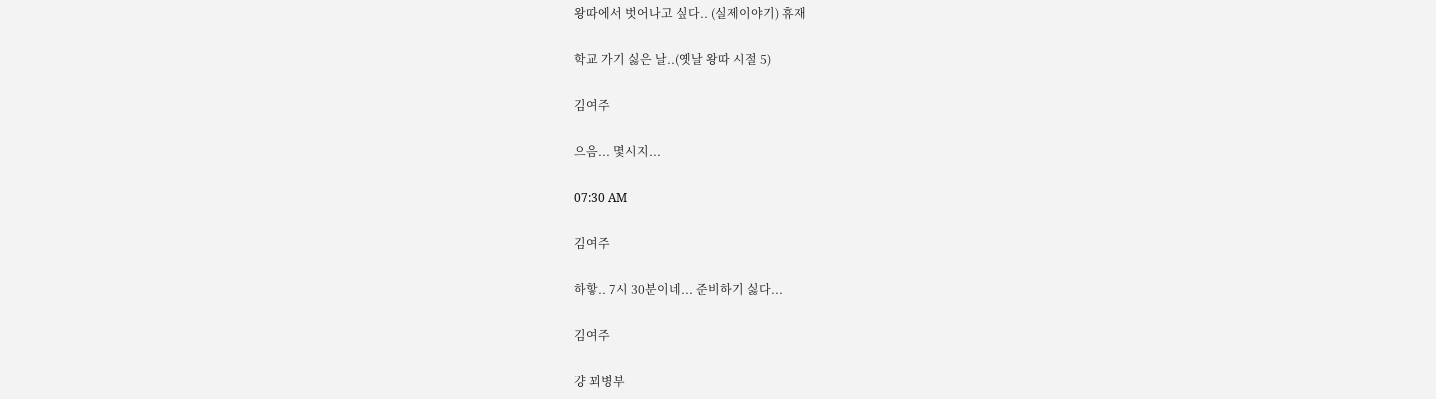왕따에서 벗어나고 싶다.. (실제이야기) 휴재

학교 가기 싫은 날..(옛날 왕따 시절 5)

김여주

으음... 몇시지...

07:30 AM

김여주

하핳.. 7시 30분이네... 준비하기 싫다...

김여주

걍 꾀병부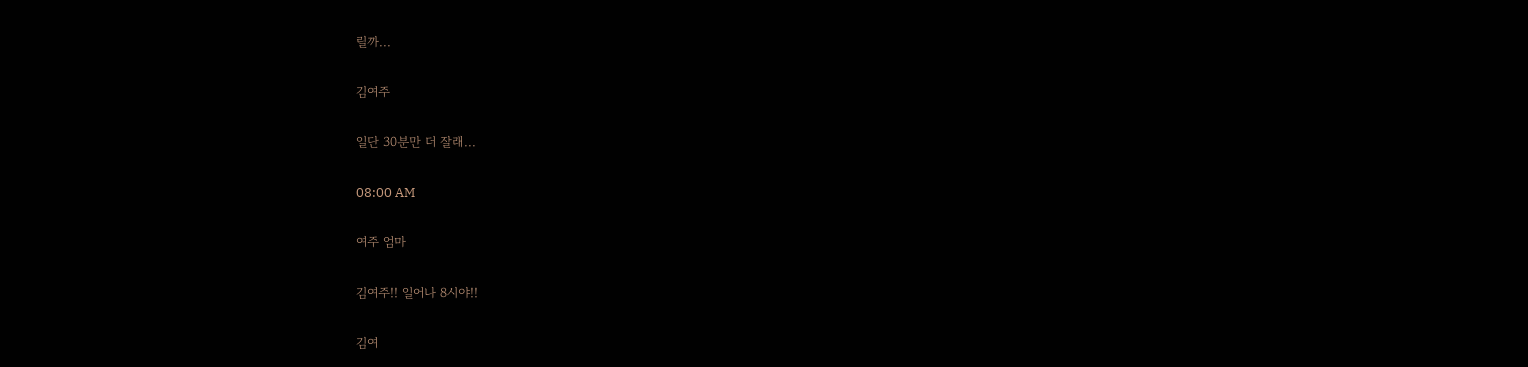릴까...

김여주

일단 30분만 더 잘래...

08:00 AM

여주 엄마

김여주!! 일어나 8시야!!

김여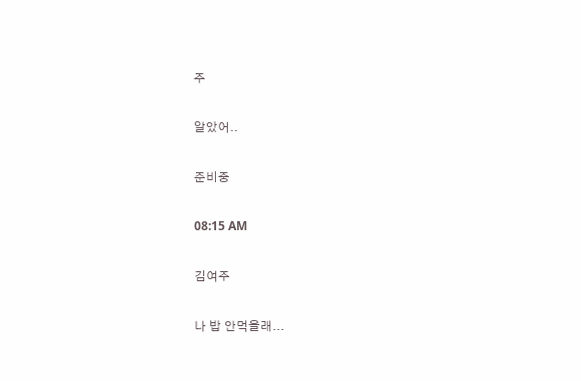주

알았어..

준비중

08:15 AM

김여주

나 밥 안먹을래...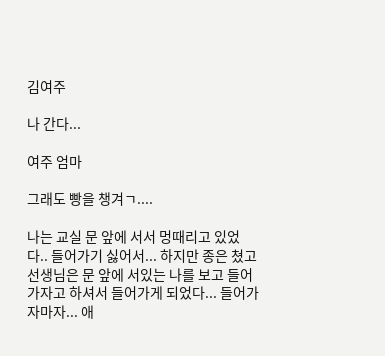김여주

나 간다...

여주 엄마

그래도 빵을 챙겨ㄱ....

나는 교실 문 앞에 서서 멍때리고 있었다.. 들어가기 싫어서... 하지만 종은 쳤고 선생님은 문 앞에 서있는 나를 보고 들어가자고 하셔서 들어가게 되었다... 들어가자마자... 애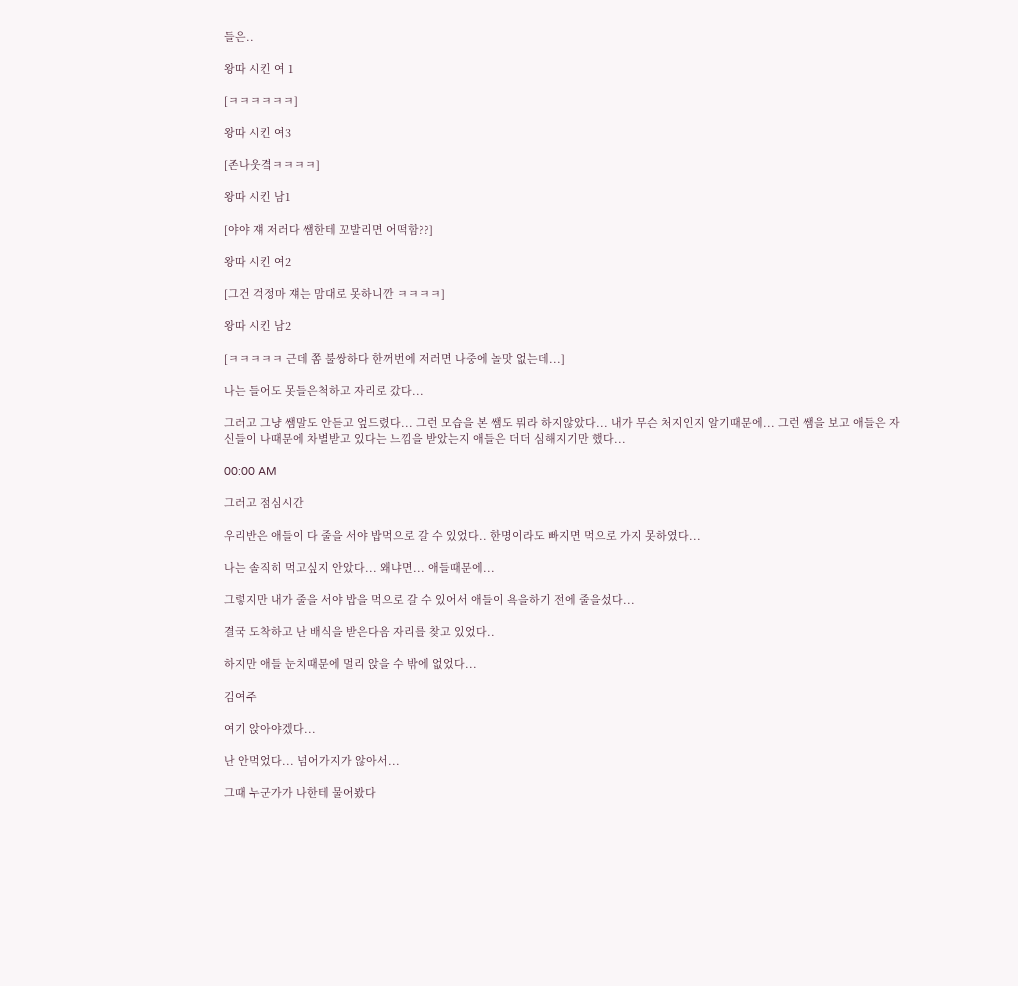들은..

왕따 시킨 여 1

[ㅋㅋㅋㅋㅋㅋ]

왕따 시킨 여3

[존나웃곀ㅋㅋㅋㅋ]

왕따 시킨 남1

[야야 쟤 저러다 쌤한테 꼬발리면 어떡함??]

왕따 시킨 여2

[그건 걱정마 쟤는 맘대로 못하니깐 ㅋㅋㅋㅋ]

왕따 시킨 남2

[ㅋㅋㅋㅋㅋ 근데 쫌 불쌍하다 한꺼번에 저러면 나중에 놀맛 없는데...]

나는 들어도 못들은척하고 자리로 갔다...

그러고 그냥 쌤말도 안듣고 엎드렸다... 그런 모습을 본 쌤도 뭐라 하지않았다... 내가 무슨 처지인지 알기때문에... 그런 쌤을 보고 애들은 자신들이 나때문에 차별받고 있다는 느낌을 받았는지 애들은 더더 심해지기만 했다...

00:00 AM

그러고 점심시간

우리반은 애들이 다 줄을 서야 밥먹으로 갈 수 있었다.. 한명이라도 빠지면 먹으로 가지 못하였다...

나는 솔직히 먹고싶지 안았다... 왜냐면... 애들때문에...

그렇지만 내가 줄을 서야 밥을 먹으로 갈 수 있어서 애들이 욕을하기 전에 줄을섰다...

결국 도착하고 난 배식을 받은다음 자리를 찾고 있었다..

하지만 애들 눈치때문에 멀리 앉을 수 밖에 없었다...

김여주

여기 앉아야겠다...

난 안먹었다... 넘어가지가 않아서...

그때 누군가가 나한테 물어봤다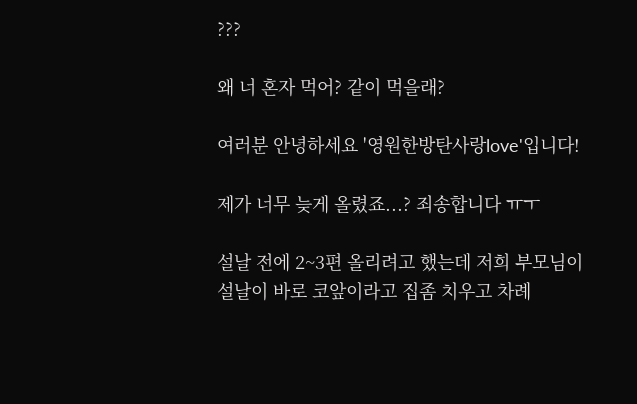???

왜 너 혼자 먹어? 같이 먹을래?

여러분 안녕하세요 '영원한방탄사랑love'입니다!

제가 너무 늦게 올렸죠...? 죄송합니다 ㅠㅜ

설날 전에 2~3편 올리려고 했는데 저희 부모님이 설날이 바로 코앞이라고 집좀 치우고 차례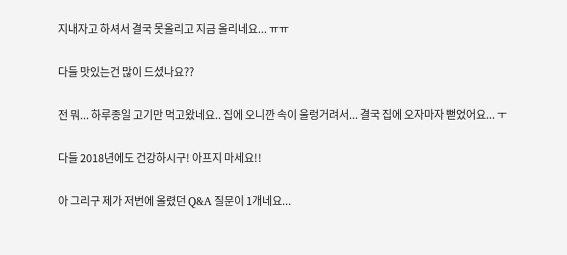지내자고 하셔서 결국 못올리고 지금 올리네요... ㅠㅠ

다들 맛있는건 많이 드셨나요??

전 뭐... 하루종일 고기만 먹고왔네요.. 집에 오니깐 속이 울렁거려서... 결국 집에 오자마자 뻗었어요... ㅜ

다들 2018년에도 건강하시구! 아프지 마세요!!

아 그리구 제가 저번에 올렸던 Q&A 질문이 1개네요...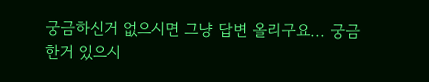궁금하신거 없으시면 그냥 답변 올리구요... 궁금한거 있으시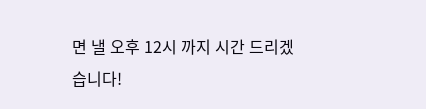면 낼 오후 12시 까지 시간 드리겠습니다!